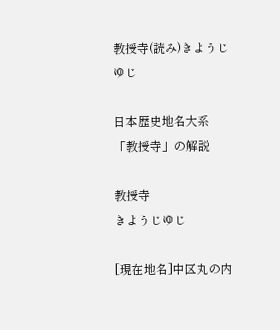教授寺(読み)きようじゆじ

日本歴史地名大系 「教授寺」の解説

教授寺
きようじゆじ

[現在地名]中区丸の内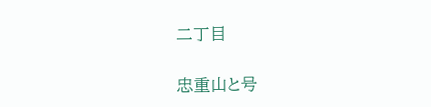二丁目

忠重山と号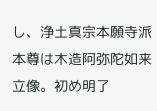し、浄土真宗本願寺派本尊は木造阿弥陀如来立像。初め明了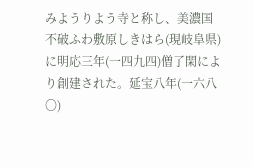みようりよう寺と称し、美濃国不破ふわ敷原しきはら(現岐阜県)に明応三年(一四九四)僧了閑により創建された。延宝八年(一六八〇)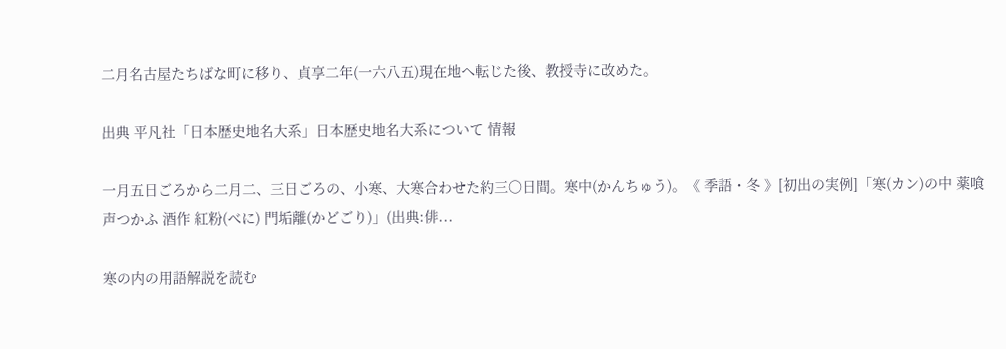二月名古屋たちばな町に移り、貞享二年(一六八五)現在地へ転じた後、教授寺に改めた。

出典 平凡社「日本歴史地名大系」日本歴史地名大系について 情報

一月五日ごろから二月二、三日ごろの、小寒、大寒合わせた約三〇日間。寒中(かんちゅう)。《 季語・冬 》[初出の実例]「寒(カン)の中 薬喰 声つかふ 酒作 紅粉(べに) 門垢離(かどごり)」(出典:俳...

寒の内の用語解説を読む